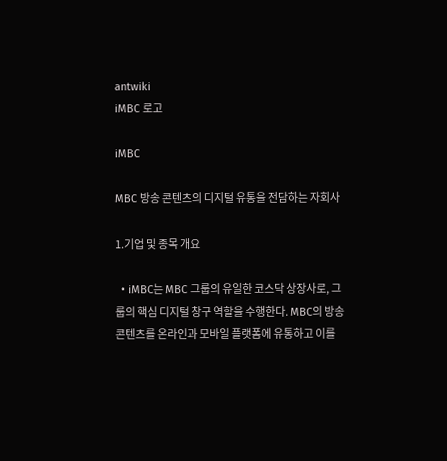antwiki
iMBC 로고

iMBC

MBC 방송 콘텐츠의 디지털 유통을 전담하는 자회사

1.기업 및 종목 개요

  • iMBC는 MBC 그룹의 유일한 코스닥 상장사로, 그룹의 핵심 디지털 창구 역할을 수행한다. MBC의 방송 콘텐츠를 온라인과 모바일 플랫폼에 유통하고 이를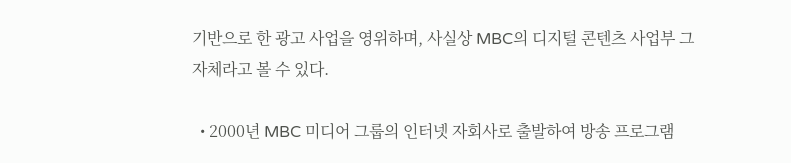기반으로 한 광고 사업을 영위하며, 사실상 MBC의 디지털 콘텐츠 사업부 그 자체라고 볼 수 있다.

  • 2000년 MBC 미디어 그룹의 인터넷 자회사로 출발하여 방송 프로그램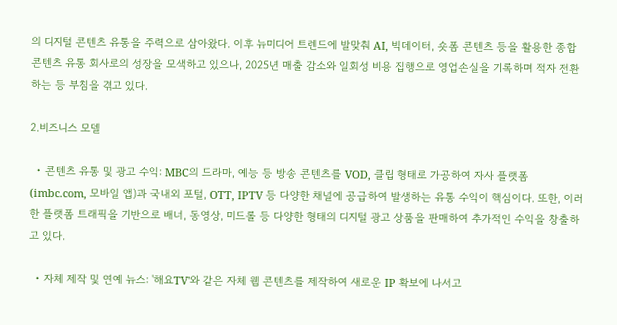의 디지털 콘텐츠 유통을 주력으로 삼아왔다. 이후 뉴미디어 트렌드에 발맞춰 AI, 빅데이터, 숏폼 콘텐츠 등을 활용한 종합 콘텐츠 유통 회사로의 성장을 모색하고 있으나, 2025년 매출 감소와 일회성 비용 집행으로 영업손실을 기록하며 적자 전환하는 등 부침을 겪고 있다.

2.비즈니스 모델

  • 콘텐츠 유통 및 광고 수익: MBC의 드라마, 예능 등 방송 콘텐츠를 VOD, 클립 형태로 가공하여 자사 플랫폼(imbc.com, 모바일 앱)과 국내외 포털, OTT, IPTV 등 다양한 채널에 공급하여 발생하는 유통 수익이 핵심이다. 또한, 이러한 플랫폼 트래픽을 기반으로 배너, 동영상, 미드롤 등 다양한 형태의 디지털 광고 상품을 판매하여 추가적인 수익을 창출하고 있다.

  • 자체 제작 및 연예 뉴스: '해요TV'와 같은 자체 웹 콘텐츠를 제작하여 새로운 IP 확보에 나서고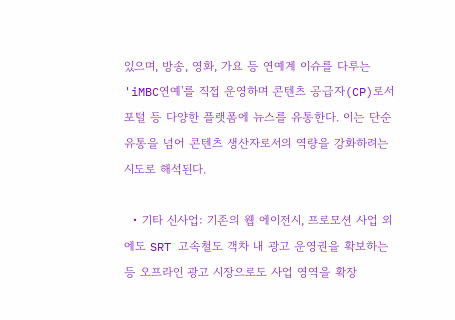있으며, 방송, 영화, 가요 등 연예계 이슈를 다루는 'iMBC연예'를 직접 운영하며 콘텐츠 공급자(CP)로서 포털 등 다양한 플랫폼에 뉴스를 유통한다. 이는 단순 유통을 넘어 콘텐츠 생산자로서의 역량을 강화하려는 시도로 해석된다.

  • 기타 신사업: 기존의 웹 에이전시, 프로모션 사업 외에도 SRT 고속철도 객차 내 광고 운영권을 확보하는 등 오프라인 광고 시장으로도 사업 영역을 확장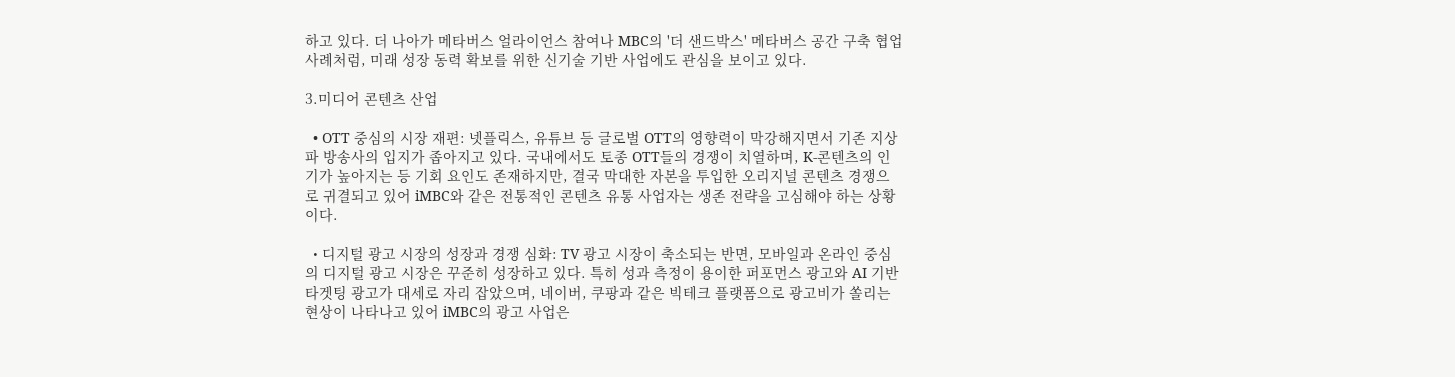하고 있다. 더 나아가 메타버스 얼라이언스 참여나 MBC의 '더 샌드박스' 메타버스 공간 구축 협업 사례처럼, 미래 성장 동력 확보를 위한 신기술 기반 사업에도 관심을 보이고 있다.

3.미디어 콘텐츠 산업

  • OTT 중심의 시장 재편: 넷플릭스, 유튜브 등 글로벌 OTT의 영향력이 막강해지면서 기존 지상파 방송사의 입지가 좁아지고 있다. 국내에서도 토종 OTT들의 경쟁이 치열하며, K-콘텐츠의 인기가 높아지는 등 기회 요인도 존재하지만, 결국 막대한 자본을 투입한 오리지널 콘텐츠 경쟁으로 귀결되고 있어 iMBC와 같은 전통적인 콘텐츠 유통 사업자는 생존 전략을 고심해야 하는 상황이다.

  • 디지털 광고 시장의 성장과 경쟁 심화: TV 광고 시장이 축소되는 반면, 모바일과 온라인 중심의 디지털 광고 시장은 꾸준히 성장하고 있다. 특히 성과 측정이 용이한 퍼포먼스 광고와 AI 기반 타겟팅 광고가 대세로 자리 잡았으며, 네이버, 쿠팡과 같은 빅테크 플랫폼으로 광고비가 쏠리는 현상이 나타나고 있어 iMBC의 광고 사업은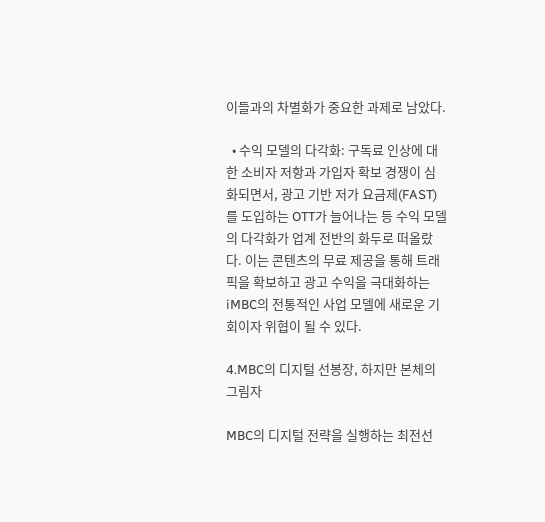이들과의 차별화가 중요한 과제로 남았다.

  • 수익 모델의 다각화: 구독료 인상에 대한 소비자 저항과 가입자 확보 경쟁이 심화되면서, 광고 기반 저가 요금제(FAST)를 도입하는 OTT가 늘어나는 등 수익 모델의 다각화가 업계 전반의 화두로 떠올랐다. 이는 콘텐츠의 무료 제공을 통해 트래픽을 확보하고 광고 수익을 극대화하는 iMBC의 전통적인 사업 모델에 새로운 기회이자 위협이 될 수 있다.

4.MBC의 디지털 선봉장, 하지만 본체의 그림자

MBC의 디지털 전략을 실행하는 최전선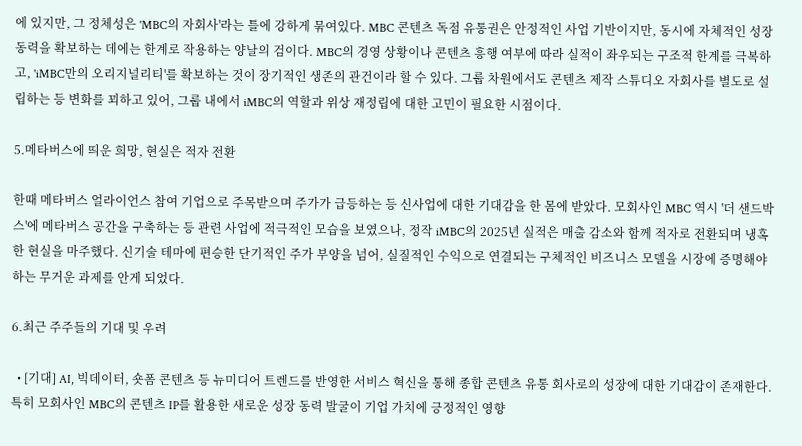에 있지만, 그 정체성은 'MBC의 자회사'라는 틀에 강하게 묶여있다. MBC 콘텐츠 독점 유통권은 안정적인 사업 기반이지만, 동시에 자체적인 성장 동력을 확보하는 데에는 한계로 작용하는 양날의 검이다. MBC의 경영 상황이나 콘텐츠 흥행 여부에 따라 실적이 좌우되는 구조적 한계를 극복하고, 'iMBC만의 오리지널리티'를 확보하는 것이 장기적인 생존의 관건이라 할 수 있다. 그룹 차원에서도 콘텐츠 제작 스튜디오 자회사를 별도로 설립하는 등 변화를 꾀하고 있어, 그룹 내에서 iMBC의 역할과 위상 재정립에 대한 고민이 필요한 시점이다.

5.메타버스에 띄운 희망, 현실은 적자 전환

한때 메타버스 얼라이언스 참여 기업으로 주목받으며 주가가 급등하는 등 신사업에 대한 기대감을 한 몸에 받았다. 모회사인 MBC 역시 '더 샌드박스'에 메타버스 공간을 구축하는 등 관련 사업에 적극적인 모습을 보였으나, 정작 iMBC의 2025년 실적은 매출 감소와 함께 적자로 전환되며 냉혹한 현실을 마주했다. 신기술 테마에 편승한 단기적인 주가 부양을 넘어, 실질적인 수익으로 연결되는 구체적인 비즈니스 모델을 시장에 증명해야 하는 무거운 과제를 안게 되었다.

6.최근 주주들의 기대 및 우려

  • [기대] AI, 빅데이터, 숏폼 콘텐츠 등 뉴미디어 트렌드를 반영한 서비스 혁신을 통해 종합 콘텐츠 유통 회사로의 성장에 대한 기대감이 존재한다. 특히 모회사인 MBC의 콘텐츠 IP를 활용한 새로운 성장 동력 발굴이 기업 가치에 긍정적인 영향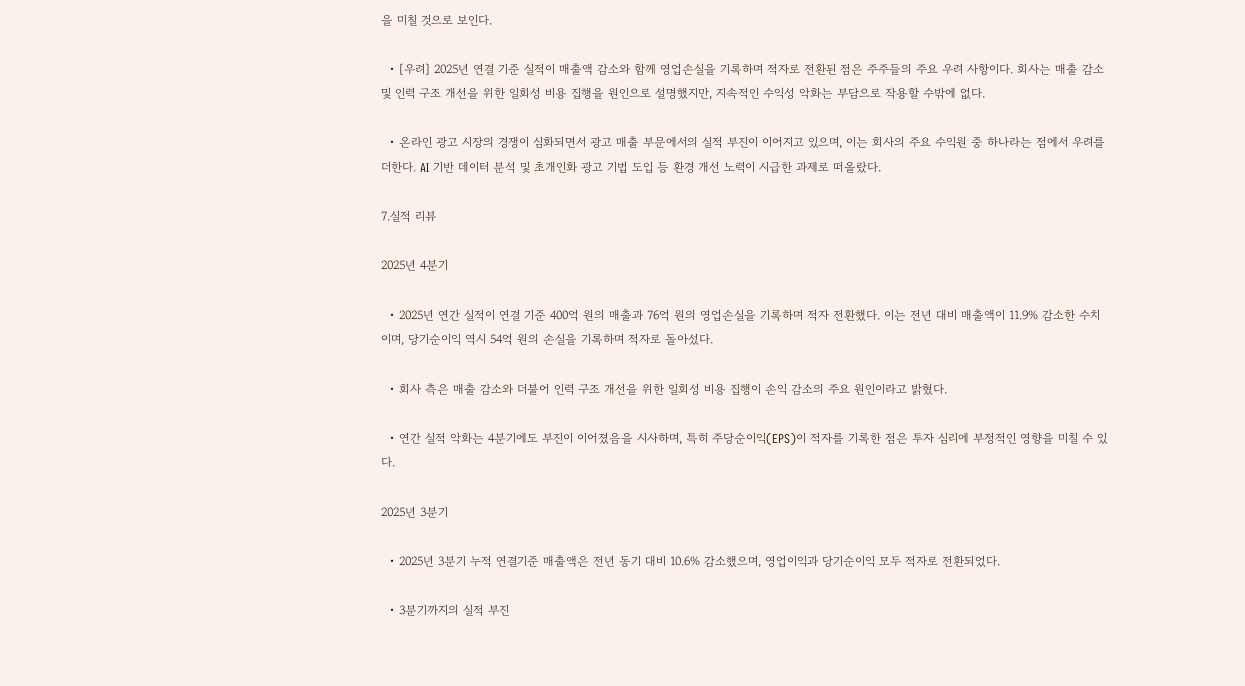을 미칠 것으로 보인다.

  • [우려] 2025년 연결 기준 실적이 매출액 감소와 함께 영업손실을 기록하며 적자로 전환된 점은 주주들의 주요 우려 사항이다. 회사는 매출 감소 및 인력 구조 개선을 위한 일회성 비용 집행을 원인으로 설명했지만, 지속적인 수익성 악화는 부담으로 작용할 수밖에 없다.

  • 온라인 광고 시장의 경쟁이 심화되면서 광고 매출 부문에서의 실적 부진이 이어지고 있으며, 이는 회사의 주요 수익원 중 하나라는 점에서 우려를 더한다. AI 기반 데이터 분석 및 초개인화 광고 기법 도입 등 환경 개선 노력이 시급한 과제로 떠올랐다.

7.실적 리뷰

2025년 4분기

  • 2025년 연간 실적이 연결 기준 400억 원의 매출과 76억 원의 영업손실을 기록하며 적자 전환했다. 이는 전년 대비 매출액이 11.9% 감소한 수치이며, 당기순이익 역시 54억 원의 손실을 기록하며 적자로 돌아섰다.

  • 회사 측은 매출 감소와 더불어 인력 구조 개선을 위한 일회성 비용 집행이 손익 감소의 주요 원인이라고 밝혔다.

  • 연간 실적 악화는 4분기에도 부진이 이어졌음을 시사하며, 특히 주당순이익(EPS)이 적자를 기록한 점은 투자 심리에 부정적인 영향을 미칠 수 있다.

2025년 3분기

  • 2025년 3분기 누적 연결기준 매출액은 전년 동기 대비 10.6% 감소했으며, 영업이익과 당기순이익 모두 적자로 전환되었다.

  • 3분기까지의 실적 부진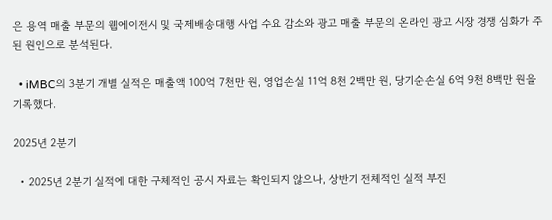은 용역 매출 부문의 웹에이전시 및 국제배송대행 사업 수요 감소와 광고 매출 부문의 온라인 광고 시장 경쟁 심화가 주된 원인으로 분석된다.

  • iMBC의 3분기 개별 실적은 매출액 100억 7천만 원, 영업손실 11억 8천 2백만 원, 당기순손실 6억 9천 8백만 원을 기록했다.

2025년 2분기

  • 2025년 2분기 실적에 대한 구체적인 공시 자료는 확인되지 않으나, 상반기 전체적인 실적 부진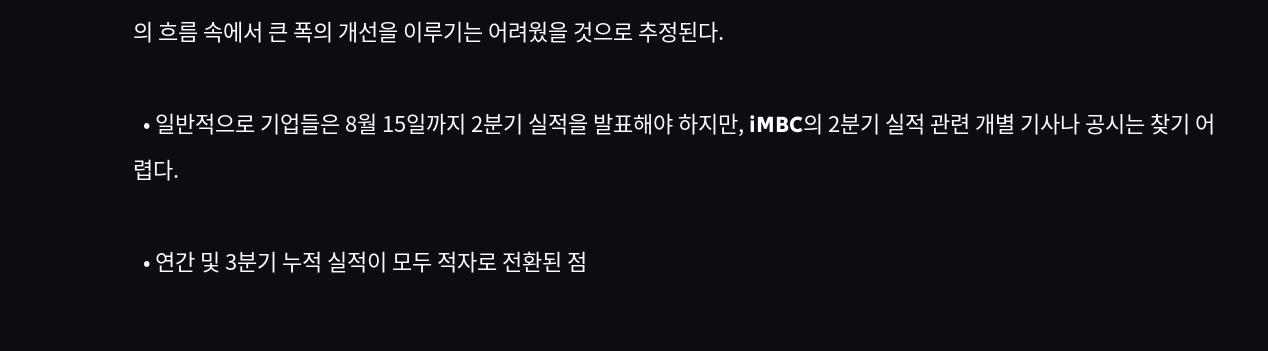의 흐름 속에서 큰 폭의 개선을 이루기는 어려웠을 것으로 추정된다.

  • 일반적으로 기업들은 8월 15일까지 2분기 실적을 발표해야 하지만, iMBC의 2분기 실적 관련 개별 기사나 공시는 찾기 어렵다.

  • 연간 및 3분기 누적 실적이 모두 적자로 전환된 점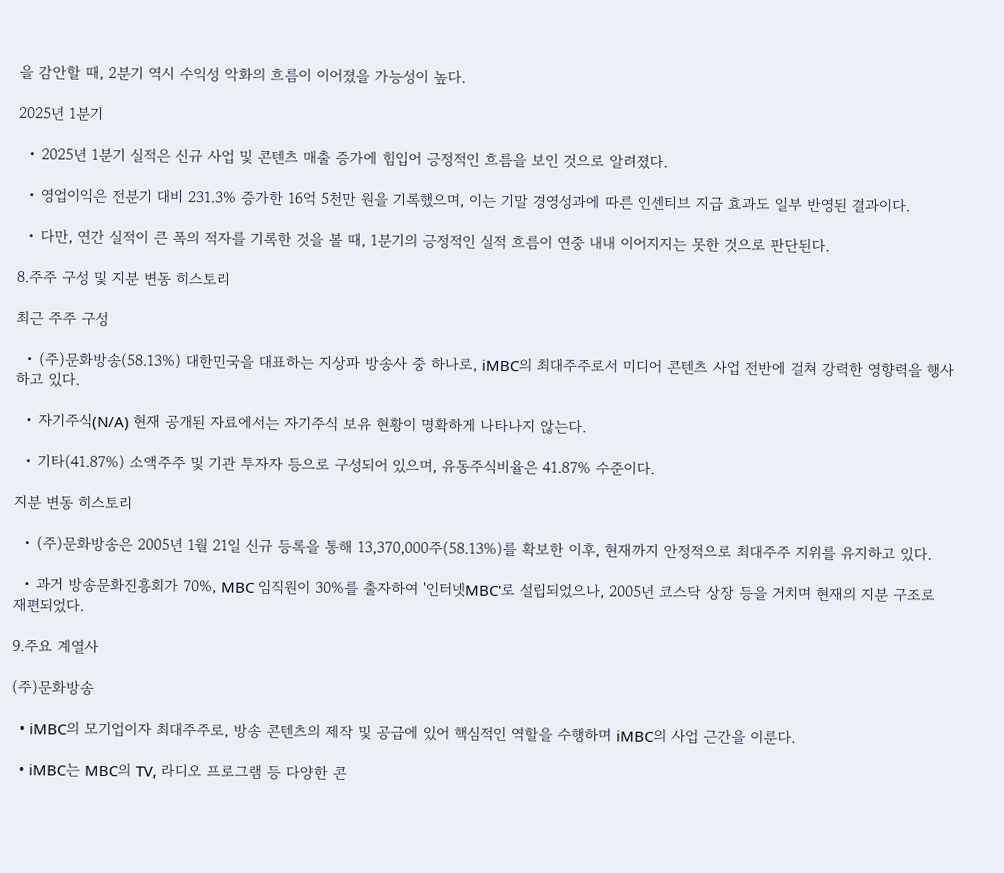을 감안할 때, 2분기 역시 수익성 악화의 흐름이 이어졌을 가능성이 높다.

2025년 1분기

  • 2025년 1분기 실적은 신규 사업 및 콘텐츠 매출 증가에 힘입어 긍정적인 흐름을 보인 것으로 알려졌다.

  • 영업이익은 전분기 대비 231.3% 증가한 16억 5천만 원을 기록했으며, 이는 기말 경영성과에 따른 인센티브 지급 효과도 일부 반영된 결과이다.

  • 다만, 연간 실적이 큰 폭의 적자를 기록한 것을 볼 때, 1분기의 긍정적인 실적 흐름이 연중 내내 이어지지는 못한 것으로 판단된다.

8.주주 구성 및 지분 변동 히스토리

최근 주주 구성

  • (주)문화방송(58.13%) 대한민국을 대표하는 지상파 방송사 중 하나로, iMBC의 최대주주로서 미디어 콘텐츠 사업 전반에 걸쳐 강력한 영향력을 행사하고 있다.

  • 자기주식(N/A) 현재 공개된 자료에서는 자기주식 보유 현황이 명확하게 나타나지 않는다.

  • 기타(41.87%) 소액주주 및 기관 투자자 등으로 구성되어 있으며, 유동주식비율은 41.87% 수준이다.

지분 변동 히스토리

  • (주)문화방송은 2005년 1월 21일 신규 등록을 통해 13,370,000주(58.13%)를 확보한 이후, 현재까지 안정적으로 최대주주 지위를 유지하고 있다.

  • 과거 방송문화진흥회가 70%, MBC 임직원이 30%를 출자하여 '인터넷MBC'로 설립되었으나, 2005년 코스닥 상장 등을 거치며 현재의 지분 구조로 재편되었다.

9.주요 계열사

(주)문화방송

  • iMBC의 모기업이자 최대주주로, 방송 콘텐츠의 제작 및 공급에 있어 핵심적인 역할을 수행하며 iMBC의 사업 근간을 이룬다.

  • iMBC는 MBC의 TV, 라디오 프로그램 등 다양한 콘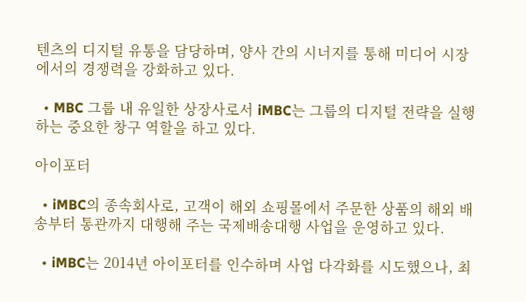텐츠의 디지털 유통을 담당하며, 양사 간의 시너지를 통해 미디어 시장에서의 경쟁력을 강화하고 있다.

  • MBC 그룹 내 유일한 상장사로서 iMBC는 그룹의 디지털 전략을 실행하는 중요한 창구 역할을 하고 있다.

아이포터

  • iMBC의 종속회사로, 고객이 해외 쇼핑몰에서 주문한 상품의 해외 배송부터 통관까지 대행해 주는 국제배송대행 사업을 운영하고 있다.

  • iMBC는 2014년 아이포터를 인수하며 사업 다각화를 시도했으나, 최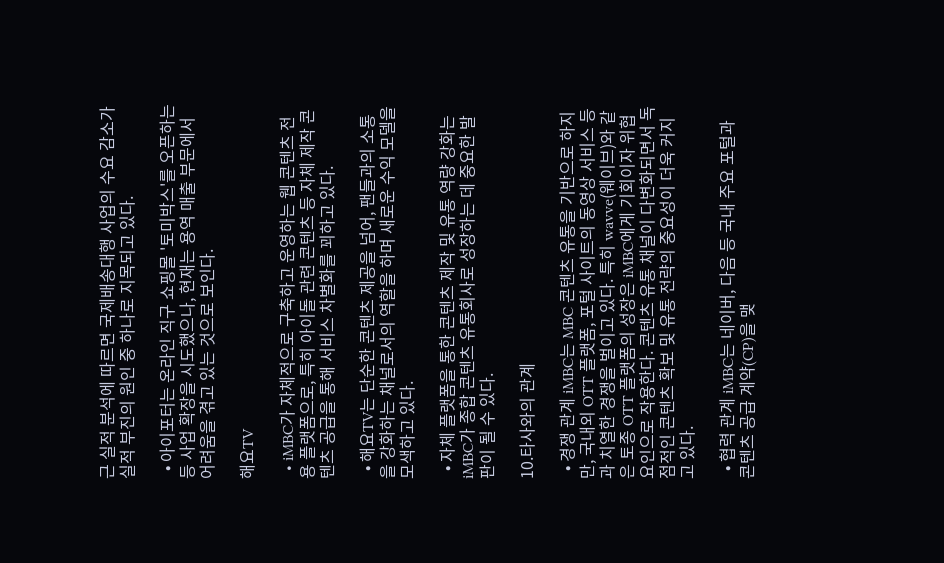근 실적 분석에 따르면 국제배송대행 사업의 수요 감소가 실적 부진의 원인 중 하나로 지목되고 있다.

  • 아이포터는 온라인 직구 쇼핑몰 '토미박스'를 오픈하는 등 사업 확장을 시도했으나, 현재는 용역 매출 부문에서 어려움을 겪고 있는 것으로 보인다.

해요TV

  • iMBC가 자체적으로 구축하고 운영하는 웹 콘텐츠 전용 플랫폼으로, 특히 아이돌 관련 콘텐츠 등 자체 제작 콘텐츠 공급을 통해 서비스 차별화를 꾀하고 있다.

  • 해요TV는 단순한 콘텐츠 제공을 넘어, 팬들과의 소통을 강화하는 채널로서의 역할을 하며 새로운 수익 모델을 모색하고 있다.

  • 자체 플랫폼을 통한 콘텐츠 제작 및 유통 역량 강화는 iMBC가 종합 콘텐츠 유통회사로 성장하는 데 중요한 발판이 될 수 있다.

10.타사와의 관계

  • 경쟁 관계 iMBC는 MBC 콘텐츠 유통을 기반으로 하지만, 국내외 OTT 플랫폼, 포털 사이트의 동영상 서비스 등과 치열한 경쟁을 벌이고 있다. 특히 wavve(웨이브)와 같은 토종 OTT 플랫폼의 성장은 iMBC에게 기회이자 위협 요인으로 작용한다. 콘텐츠 유통 채널이 다변화되면서 독점적인 콘텐츠 확보 및 유통 전략의 중요성이 더욱 커지고 있다.

  • 협력 관계 iMBC는 네이버, 다음 등 국내 주요 포털과 콘텐츠 공급 계약(CP)을 맺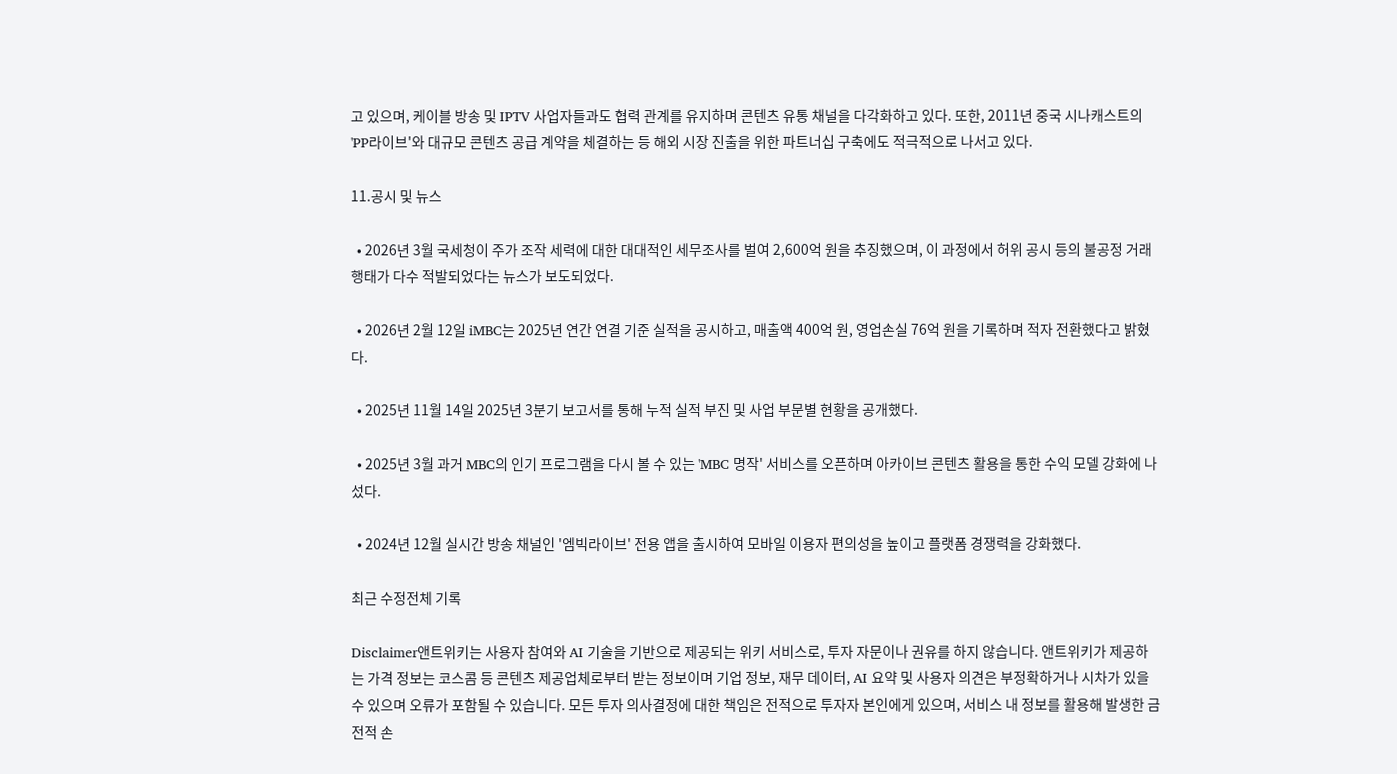고 있으며, 케이블 방송 및 IPTV 사업자들과도 협력 관계를 유지하며 콘텐츠 유통 채널을 다각화하고 있다. 또한, 2011년 중국 시나캐스트의 'PP라이브'와 대규모 콘텐츠 공급 계약을 체결하는 등 해외 시장 진출을 위한 파트너십 구축에도 적극적으로 나서고 있다.

11.공시 및 뉴스

  • 2026년 3월 국세청이 주가 조작 세력에 대한 대대적인 세무조사를 벌여 2,600억 원을 추징했으며, 이 과정에서 허위 공시 등의 불공정 거래 행태가 다수 적발되었다는 뉴스가 보도되었다.

  • 2026년 2월 12일 iMBC는 2025년 연간 연결 기준 실적을 공시하고, 매출액 400억 원, 영업손실 76억 원을 기록하며 적자 전환했다고 밝혔다.

  • 2025년 11월 14일 2025년 3분기 보고서를 통해 누적 실적 부진 및 사업 부문별 현황을 공개했다.

  • 2025년 3월 과거 MBC의 인기 프로그램을 다시 볼 수 있는 'MBC 명작' 서비스를 오픈하며 아카이브 콘텐츠 활용을 통한 수익 모델 강화에 나섰다.

  • 2024년 12월 실시간 방송 채널인 '엠빅라이브' 전용 앱을 출시하여 모바일 이용자 편의성을 높이고 플랫폼 경쟁력을 강화했다.

최근 수정전체 기록

Disclaimer앤트위키는 사용자 참여와 AI 기술을 기반으로 제공되는 위키 서비스로, 투자 자문이나 권유를 하지 않습니다. 앤트위키가 제공하는 가격 정보는 코스콤 등 콘텐츠 제공업체로부터 받는 정보이며 기업 정보, 재무 데이터, AI 요약 및 사용자 의견은 부정확하거나 시차가 있을 수 있으며 오류가 포함될 수 있습니다. 모든 투자 의사결정에 대한 책임은 전적으로 투자자 본인에게 있으며, 서비스 내 정보를 활용해 발생한 금전적 손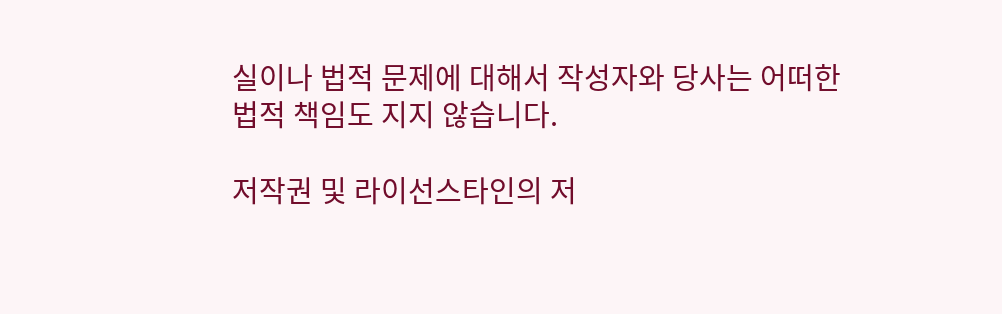실이나 법적 문제에 대해서 작성자와 당사는 어떠한 법적 책임도 지지 않습니다.

저작권 및 라이선스타인의 저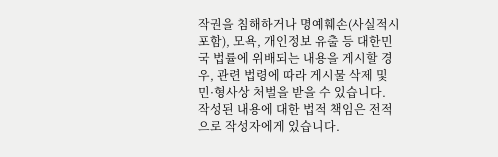작권을 침해하거나 명예훼손(사실적시 포함), 모욕, 개인정보 유출 등 대한민국 법률에 위배되는 내용을 게시할 경우, 관련 법령에 따라 게시물 삭제 및 민·형사상 처벌을 받을 수 있습니다. 작성된 내용에 대한 법적 책임은 전적으로 작성자에게 있습니다.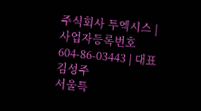주식회사 투엑시스 | 사업자등록번호 604-86-03443 | 대표 김성주
서울특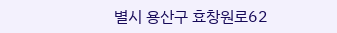별시 용산구 효창원로62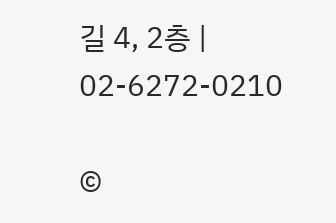길 4, 2층 | 02-6272-0210

©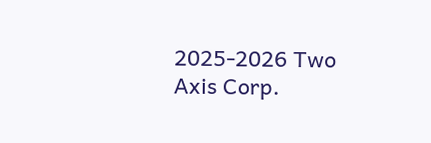2025-2026 Two Axis Corp.